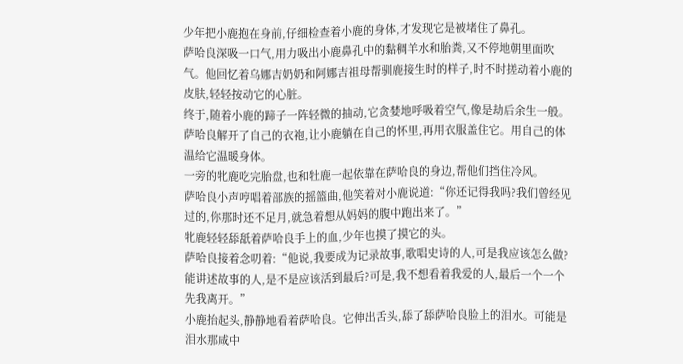少年把小鹿抱在身前,仔细检查着小鹿的身体,才发现它是被堵住了鼻孔。
萨哈良深吸一口气,用力吸出小鹿鼻孔中的黏稠羊水和胎粪,又不停地朝里面吹气。他回忆着乌娜吉奶奶和阿娜吉祖母帮驯鹿接生时的样子,时不时搓动着小鹿的皮肤,轻轻按动它的心脏。
终于,随着小鹿的蹄子一阵轻微的抽动,它贪婪地呼吸着空气,像是劫后余生一般。 萨哈良解开了自己的衣袍,让小鹿躺在自己的怀里,再用衣服盖住它。用自己的体温给它温暖身体。
一旁的牝鹿吃完胎盘,也和牡鹿一起依靠在萨哈良的身边,帮他们挡住冷风。
萨哈良小声哼唱着部族的摇篮曲,他笑着对小鹿说道:“你还记得我吗?我们曾经见过的,你那时还不足月,就急着想从妈妈的腹中跑出来了。”
牝鹿轻轻舔舐着萨哈良手上的血,少年也摸了摸它的头。
萨哈良接着念叨着:“他说,我要成为记录故事,歌唱史诗的人,可是我应该怎么做?能讲述故事的人,是不是应该活到最后?可是,我不想看着我爱的人,最后一个一个先我离开。”
小鹿抬起头,静静地看着萨哈良。它伸出舌头,舔了舔萨哈良脸上的泪水。可能是泪水那咸中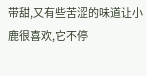带甜,又有些苦涩的味道让小鹿很喜欢,它不停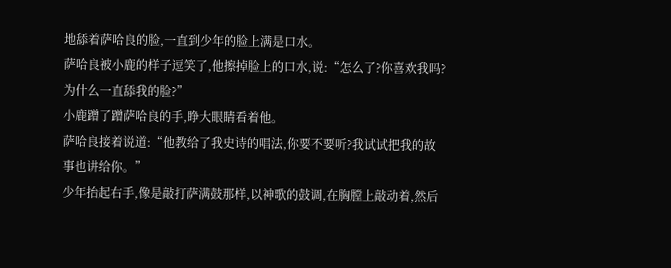地舔着萨哈良的脸,一直到少年的脸上满是口水。
萨哈良被小鹿的样子逗笑了,他擦掉脸上的口水,说:“怎么了?你喜欢我吗?为什么一直舔我的脸?”
小鹿蹭了蹭萨哈良的手,睁大眼睛看着他。
萨哈良接着说道:“他教给了我史诗的唱法,你要不要听?我试试把我的故事也讲给你。”
少年抬起右手,像是敲打萨满鼓那样,以神歌的鼓调,在胸膛上敲动着,然后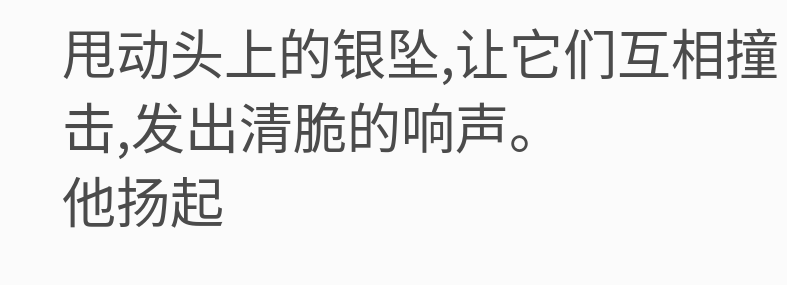甩动头上的银坠,让它们互相撞击,发出清脆的响声。
他扬起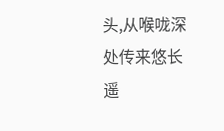头,从喉咙深处传来悠长遥